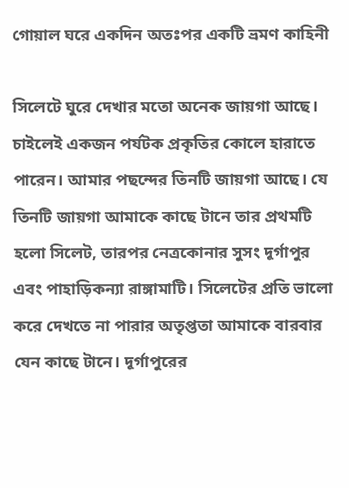গোয়াল ঘরে একদিন অতঃপর একটি ভ্রমণ কাহিনী

সিলেটে ঘুরে দেখার মতো অনেক জায়গা আছে। চাইলেই একজন পর্যটক প্রকৃতির কোলে হারাতে পারেন। আমার পছন্দের তিনটি জায়গা আছে। যে তিনটি জায়গা আমাকে কাছে টানে তার প্রথমটি হলো সিলেট, তারপর নেত্রকোনার সুসং দূর্গাপুর এবং পাহাড়িকন্যা রাঙ্গামাটি। সিলেটের প্রতি ভালো করে দেখতে না পারার অতৃপ্ততা আমাকে বারবার যেন কাছে টানে। দূর্গাপুরের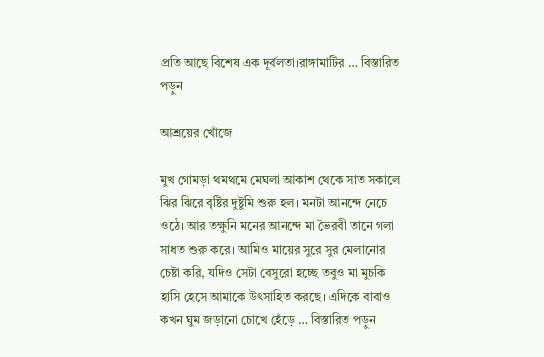প্রতি আছে বিশেষ এক দূর্বলতা।রাঙ্গামাটির … বিস্তারিত পড়ুন

আশ্রয়ের খোঁজে

মুখ গোমড়া থমথমে মেঘলা আকাশ থেকে সাত সকালে ঝির ঝিরে বৃষ্টির দুষ্টুমি শুরু হল। মনটা আনন্দে নেচে ওঠে। আর তক্ষুনি মনের আনন্দে মা ভৈরবী তানে গলা সাধত শুরু করে। আমিও মায়ের সুরে সুর মেলানোর চেষ্টা করি, যদিও সেটা বেসুরো হচ্ছে তবুও মা মুচকি হাসি হেসে আমাকে উৎসাহিত করছে। এদিকে বাবাও কখন ঘুম জড়ানো চোখে হেঁড়ে … বিস্তারিত পড়ুন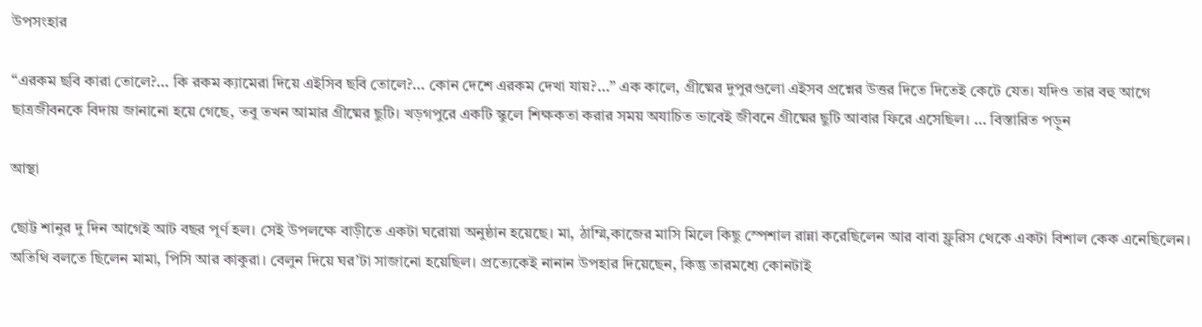উপসংহার

“এরকম ছবি কারা তোলে?… কি রকম ক্যামেরা দিয়ে এইসিব ছবি তোলে?… কোন দেশে এরকম দেখা যায়?…” এক কালে, গ্রীষ্মের দুপুরগুলো এইসব প্রশ্নের উত্তর দিতে দিতেই কেটে যেত। যদিও তার বহু আগে ছাত্রজীবনকে বিদায় জানানো হয়ে গেছে, তবু তখন আমার গ্রীষ্মের ছুটি। খড়গপুরে একটি স্কুলে শিক্ষকতা করার সময় অযাচিত ভাবেই জীবনে গ্রীষ্মের ছুটি আবার ফিরে এসেছিল। … বিস্তারিত পড়ুন

আস্থা

ছোট্ট শানুর দু দিন আগেই আট বছর পূর্ণ হল। সেই উপলক্ষে বাড়ীতে একটা ঘরোয়া অনুষ্ঠান হয়েছে। মা, ঠাম্মি,কাজের মাসি মিলে কিছু স্পেশাল রান্না করেছিলেন আর বাবা ফ্লুরিস থেকে একটা বিশাল কেক এনেছিলেন। অতিথি বলতে ছিলেন মামা, পিসি আর কাকুরা। বেলুন দিয়ে ঘর’টা সাজানো হয়েছিল। প্রত্যেকেই নানান উপহার দিয়েছেন, কিন্তু তারমধ্যে কোনটাই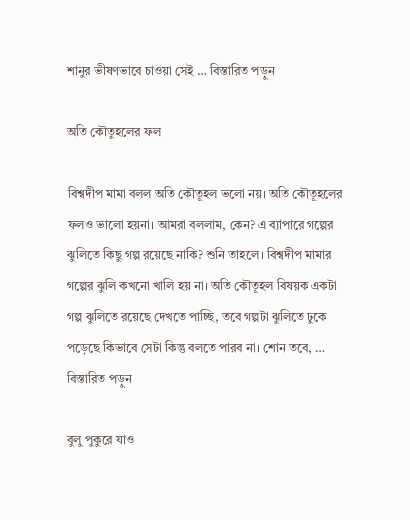শানুর ভীষণভাবে চাওয়া সেই … বিস্তারিত পড়ুন

অতি কৌতুহলের ফল

বিশ্বদীপ মামা বলল অতি কৌতূহল ভলো নয়। অতি কৌতূহলের ফলও ভালো হয়না। আমরা বললাম, কেন? এ ব্যাপারে গল্পের ঝুলিতে কিছু গল্প রয়েছে নাকি? শুনি তাহলে। বিশ্বদীপ মামার গল্পের ঝুলি কখনো খালি হয় না। অতি কৌতূহল বিষয়ক একটা গল্প ঝুলিতে রয়েছে দেখতে পাচ্ছি, তবে গল্পটা ঝুলিতে ঢুকে পড়েছে কিভাবে সেটা কিন্তু বলতে পারব না। শোন তবে, … বিস্তারিত পড়ুন

বুলু পুকুরে যাও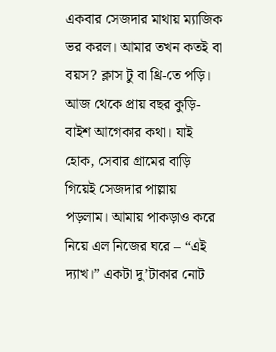একবার সেজদার মাথায় ম্যাজিক ভর করল। আমার তখন কতই বা বয়স? ক্লাস টু বা থ্রি-তে পড়ি। আজ থেকে প্রায় বছর কুড়ি-বাইশ আগেকার কথা। যাই হোক, সেবার গ্রামের বাড়ি গিয়েই সেজদার পাল্লায় পড়লাম। আমায় পাকড়াও করে নিয়ে এল নিজের ঘরে – “এই দ্যাখ।” একটা দু’টাকার নোট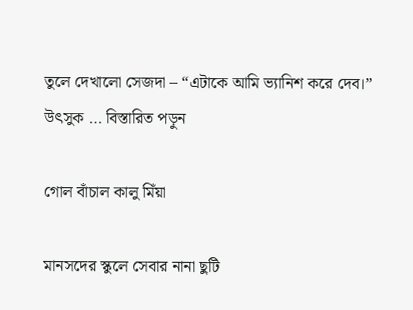তুলে দেখালো সেজদা – “এটাকে আমি ভ্যানিশ করে দেব।” উৎসুক … বিস্তারিত পড়ুন

গোল বাঁচাল কালু মিঁয়া

মানসদের স্কুলে সেবার নানা ছুটি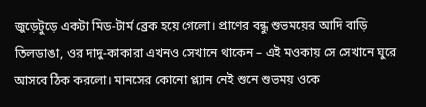জুড়েটুড়ে একটা মিড-টার্ম ব্রেক হয়ে গেলো। প্রাণের বন্ধু শুভময়ের আদি বাড়ি তিলডাঙা, ওর দাদু-কাকারা এখনও সেখানে থাকেন – এই মওকায় সে সেখানে ঘুরে আসবে ঠিক করলো। মানসের কোনো প্ল্যান নেই শুনে শুভময় ওকে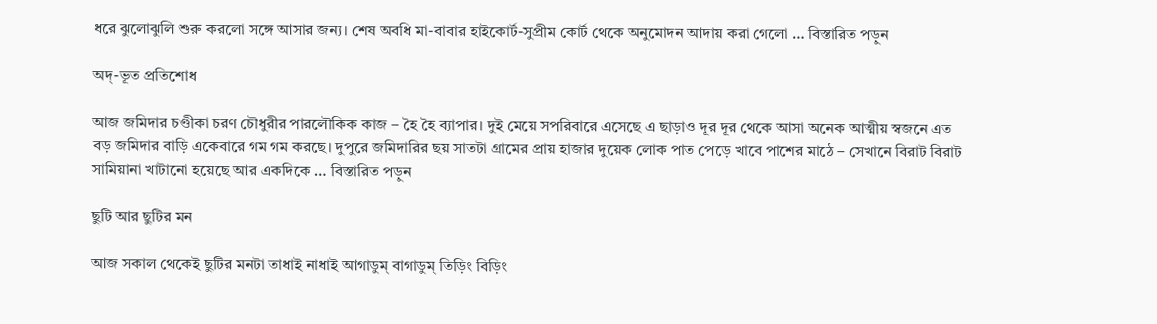ধরে ঝুলোঝুলি শুরু করলো সঙ্গে আসার জন্য। শেষ অবধি মা-বাবার হাইকোর্ট-সুপ্রীম কোর্ট থেকে অনুমোদন আদায় করা গেলো … বিস্তারিত পড়ুন

অদ্‌-ভূত প্রতিশোধ

আজ জমিদার চণ্ডীকা চরণ চৌধুরীর পারলৌকিক কাজ – হৈ হৈ ব্যাপার। দুই মেয়ে সপরিবারে এসেছে এ ছাড়াও দূর দূর থেকে আসা অনেক আত্মীয় স্বজনে এত বড় জমিদার বাড়ি একেবারে গম গম করছে। দুপুরে জমিদারির ছয় সাতটা গ্রামের প্রায় হাজার দুয়েক লোক পাত পেড়ে খাবে পাশের মাঠে – সেখানে বিরাট বিরাট সামিয়ানা খাটানো হয়েছে আর একদিকে … বিস্তারিত পড়ুন

ছুটি আর ছুটির মন

আজ সকাল থেকেই ছুটির মনটা তাধাই নাধাই আগাডুম্ বাগাডুম্‍ তিড়িং বিড়িং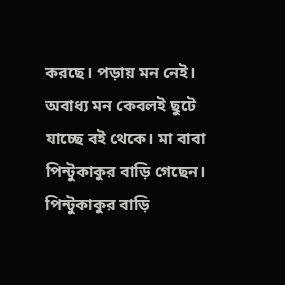করছে। পড়ায় মন নেই। অবাধ্য মন কেবলই ছুটে যাচ্ছে বই থেকে। মা বাবা পিন্টুকাকুর বাড়ি গেছেন। পিন্টুকাকুর বাড়ি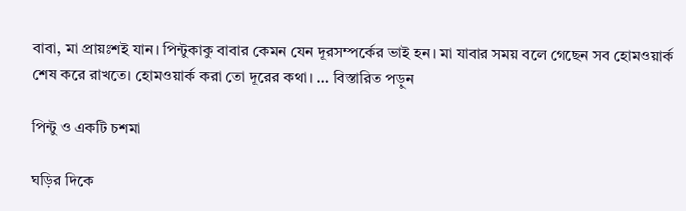বাবা, মা প্রায়ঃশই যান। পিন্টুকাকু বাবার কেমন যেন দূরসম্পর্কের ভাই হন। মা যাবার সময় বলে গেছেন সব হোমওয়ার্ক শেষ করে রাখতে। হোমওয়ার্ক করা তো দূরের কথা। … বিস্তারিত পড়ুন

পিন্টু ও একটি চশমা

ঘড়ির দিকে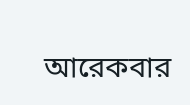আরেকবার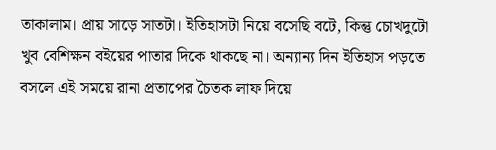তাকালাম। প্রায় সাড়ে সাতটা। ইতিহাসটা নিয়ে বসেছি বটে, কিন্তু চোখদুটো খুব বেশিক্ষন বইয়ের পাতার দিকে থাকছে না। অন্যান্য দিন ইতিহাস পড়তে বসলে এই সময়ে রানা প্রতাপের চৈতক লাফ দিয়ে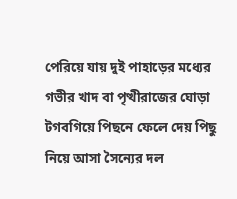পেরিয়ে যায় দুই পাহাড়ের মধ্যের গভীর খাদ বা পৃত্থীরাজের ঘোড়া টগবগিয়ে পিছনে ফেলে দেয় পিছু নিয়ে আসা সৈন্যের দল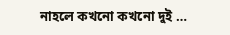নাহলে কখনো কখনো দুই …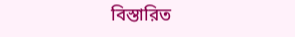বিস্তারিত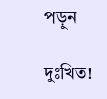পড়ুন

দুঃখিত!